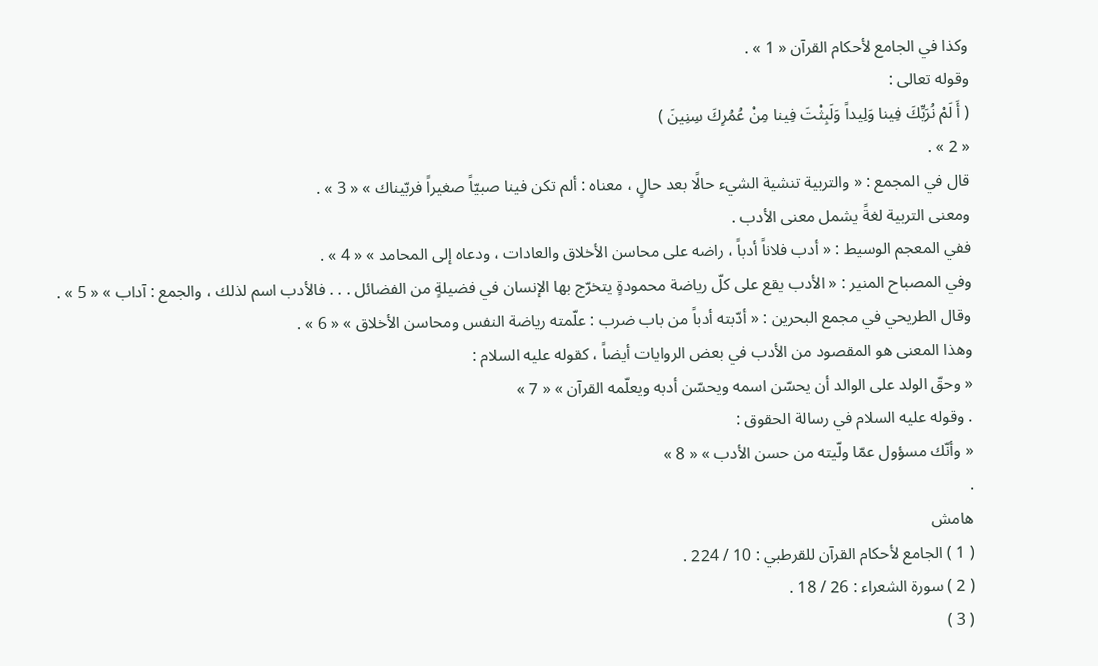وكذا في الجامع لأحكام القرآن « 1 » .
وقوله تعالى :
( أَ لَمْ نُرَبِّكَ فِينا وَلِيداً وَلَبِثْتَ فِينا مِنْ عُمُرِكَ سِنِينَ )
« 2 » .
قال في المجمع : « والتربية تنشية الشيء حالًا بعد حالٍ ، معناه : ألم تكن فينا صبيّاً صغيراً فربّيناك » « 3 » .
ومعنى التربية لغةً يشمل معنى الأدب .
ففي المعجم الوسيط : « أدب فلاناً أدباً ، راضه على محاسن الأخلاق والعادات ، ودعاه إلى المحامد » « 4 » .
وفي المصباح المنير : « الأدب يقع على كلّ رياضة محمودةٍ يتخرّج بها الإنسان في فضيلةٍ من الفضائل . . . فالأدب اسم لذلك ، والجمع : آداب » « 5 » .
وقال الطريحي في مجمع البحرين : « أدّبته أدباً من باب ضرب : علّمته رياضة النفس ومحاسن الأخلاق » « 6 » .
وهذا المعنى هو المقصود من الأدب في بعض الروايات أيضاً ، كقوله عليه السلام :
« وحقّ الولد على الوالد أن يحسّن اسمه ويحسّن أدبه ويعلّمه القرآن » « 7 »
. وقوله عليه السلام في رسالة الحقوق :
« وأنّك مسؤول عمّا ولّيته من حسن الأدب » « 8 »
.
هامش
( 1 ) الجامع لأحكام القرآن للقرطبي : 10 / 224 .
( 2 ) سورة الشعراء : 26 / 18 .
( 3 )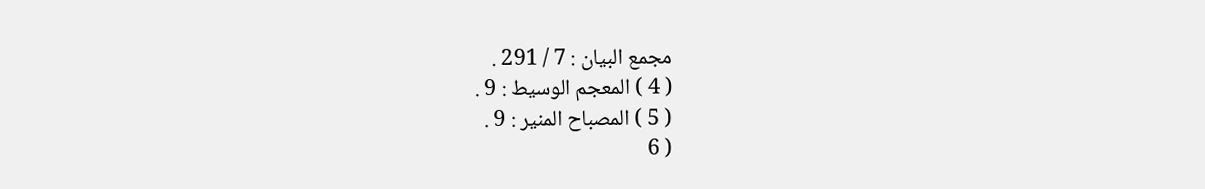مجمع البيان : 7 / 291 .
( 4 ) المعجم الوسيط : 9 .
( 5 ) المصباح المنير : 9 .
( 6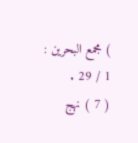) مجمع البحرين : 1 / 29 .
( 7 ) نهج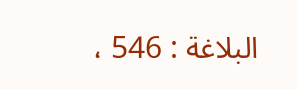البلاغة : 546 ،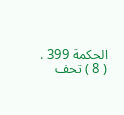الحكمة 399 .
( 8 ) تحف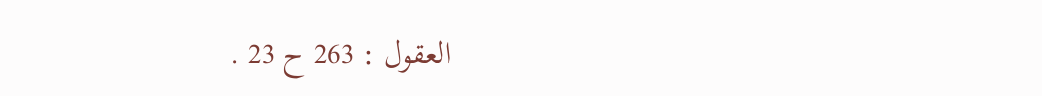العقول : 263 ح 23 .